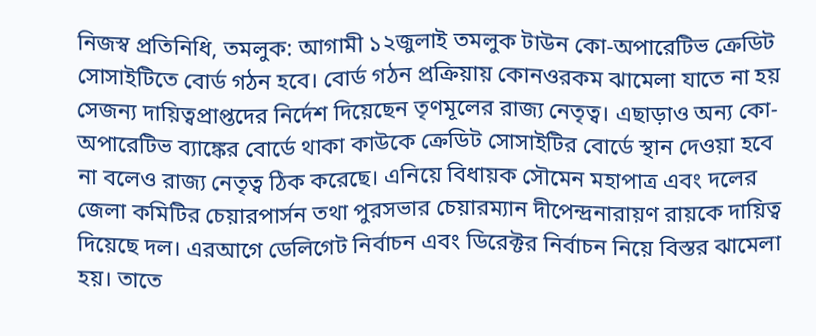নিজস্ব প্রতিনিধি, তমলুক: আগামী ১২জুলাই তমলুক টাউন কো-অপারেটিভ ক্রেডিট সোসাইটিতে বোর্ড গঠন হবে। বোর্ড গঠন প্রক্রিয়ায় কোনওরকম ঝামেলা যাতে না হয় সেজন্য দায়িত্বপ্রাপ্তদের নির্দেশ দিয়েছেন তৃণমূলের রাজ্য নেতৃত্ব। এছাড়াও অন্য কো-অপারেটিভ ব্যাঙ্কের বোর্ডে থাকা কাউকে ক্রেডিট সোসাইটির বোর্ডে স্থান দেওয়া হবে না বলেও রাজ্য নেতৃত্ব ঠিক করেছে। এনিয়ে বিধায়ক সৌমেন মহাপাত্র এবং দলের জেলা কমিটির চেয়ারপার্সন তথা পুরসভার চেয়ারম্যান দীপেন্দ্রনারায়ণ রায়কে দায়িত্ব দিয়েছে দল। এরআগে ডেলিগেট নির্বাচন এবং ডিরেক্টর নির্বাচন নিয়ে বিস্তর ঝামেলা হয়। তাতে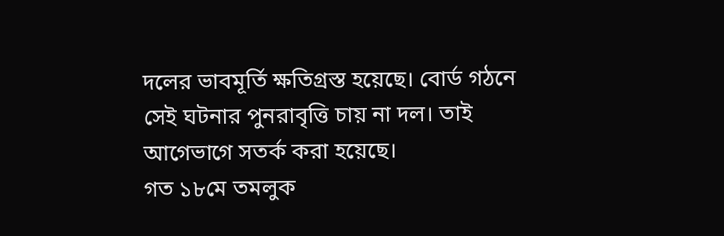দলের ভাবমূর্তি ক্ষতিগ্রস্ত হয়েছে। বোর্ড গঠনে সেই ঘটনার পুনরাবৃত্তি চায় না দল। তাই আগেভাগে সতর্ক করা হয়েছে।
গত ১৮মে তমলুক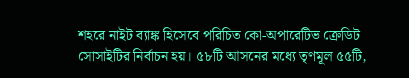শহরে নাইট ব্যাঙ্ক হিসেবে পরিচিত কো-অপারেটিভ ক্রেডিট সোসাইটির নির্বাচন হয়। ৫৮টি আসনের মধ্যে তৃণমূল ৫৫টি,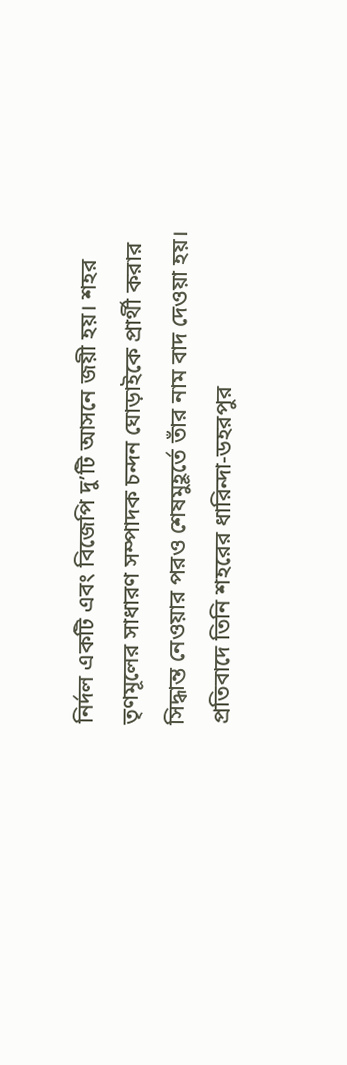নির্দল একটি এবং বিজেপি দু’টি আসনে জয়ী হয়। শহর তৃণমূলের সাধারণ সম্পাদক চন্দন ঘোড়াইকে প্রার্থী করার সিদ্ধান্ত নেওয়ার পরও শেষমুহূর্তে তাঁর নাম বাদ দেওয়া হয়। প্রতিবাদে তিনি শহরের ধারিন্দা-ডহরপুর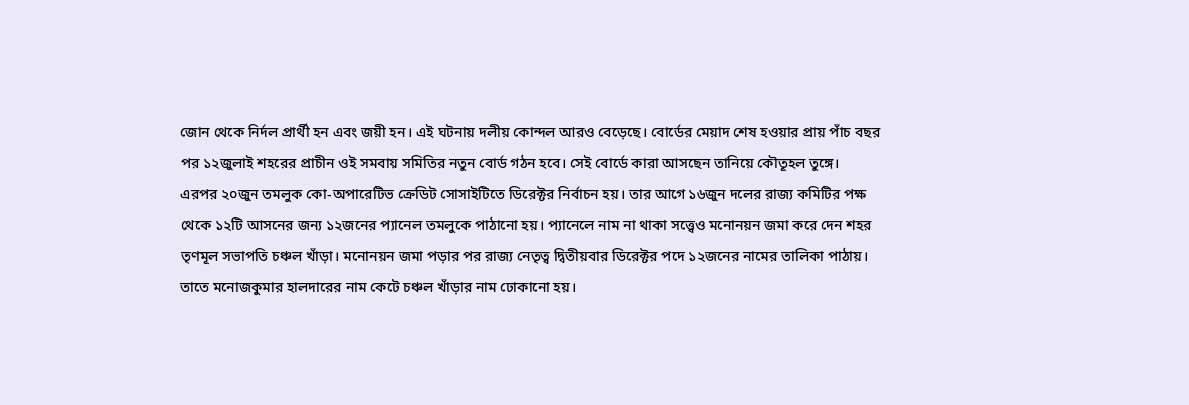জোন থেকে নির্দল প্রার্থী হন এবং জয়ী হন। এই ঘটনায় দলীয় কোন্দল আরও বেড়েছে। বোর্ডের মেয়াদ শেষ হওয়ার প্রায় পাঁচ বছর পর ১২জুলাই শহরের প্রাচীন ওই সমবায় সমিতির নতুন বোর্ড গঠন হবে। সেই বোর্ডে কারা আসছেন তানিয়ে কৌতূহল তুঙ্গে।
এরপর ২০জুন তমলুক কো-অপারেটিভ ক্রেডিট সোসাইটিতে ডিরেক্টর নির্বাচন হয়। তার আগে ১৬জুন দলের রাজ্য কমিটির পক্ষ থেকে ১২টি আসনের জন্য ১২জনের প্যানেল তমলুকে পাঠানো হয়। প্যানেলে নাম না থাকা সত্ত্বেও মনোনয়ন জমা করে দেন শহর তৃণমূল সভাপতি চঞ্চল খাঁড়া। মনোনয়ন জমা পড়ার পর রাজ্য নেতৃত্ব দ্বিতীয়বার ডিরেক্টর পদে ১২জনের নামের তালিকা পাঠায়। তাতে মনোজকুমার হালদারের নাম কেটে চঞ্চল খাঁড়ার নাম ঢোকানো হয়।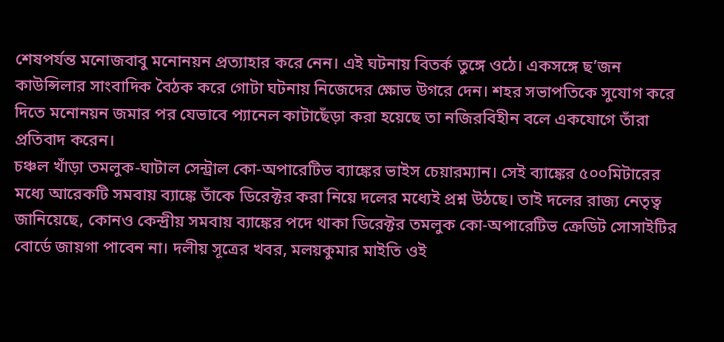শেষপর্যন্ত মনোজবাবু মনোনয়ন প্রত্যাহার করে নেন। এই ঘটনায় বিতর্ক তুঙ্গে ওঠে। একসঙ্গে ছ’জন কাউন্সিলার সাংবাদিক বৈঠক করে গোটা ঘটনায় নিজেদের ক্ষোভ উগরে দেন। শহর সভাপতিকে সুযোগ করে দিতে মনোনয়ন জমার পর যেভাবে প্যানেল কাটাছেঁড়া করা হয়েছে তা নজিরবিহীন বলে একযোগে তাঁরা প্রতিবাদ করেন।
চঞ্চল খাঁড়া তমলুক-ঘাটাল সেন্ট্রাল কো-অপারেটিভ ব্যাঙ্কের ভাইস চেয়ারম্যান। সেই ব্যাঙ্কের ৫০০মিটারের মধ্যে আরেকটি সমবায় ব্যাঙ্কে তাঁকে ডিরেক্টর করা নিয়ে দলের মধ্যেই প্রশ্ন উঠছে। তাই দলের রাজ্য নেতৃত্ব জানিয়েছে, কোনও কেন্দ্রীয় সমবায় ব্যাঙ্কের পদে থাকা ডিরেক্টর তমলুক কো-অপারেটিভ ক্রেডিট সোসাইটির বোর্ডে জায়গা পাবেন না। দলীয় সূত্রের খবর, মলয়কুমার মাইতি ওই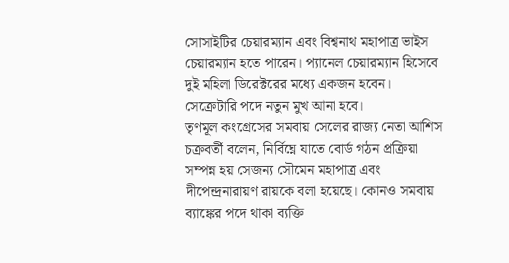সোসাইটির চেয়ারম্যান এবং বিশ্বনাথ মহাপাত্র ভাইস চেয়ারম্যান হতে পারেন। প্যানেল চেয়ারম্যান হিসেবে দুই মহিলা ডিরেক্টরের মধ্যে একজন হবেন। সেক্রেটারি পদে নতুন মুখ আনা হবে।
তৃণমূল কংগ্রেসের সমবায় সেলের রাজ্য নেতা আশিস চক্রবর্তী বলেন, নির্বিঘ্নে যাতে বোর্ড গঠন প্রক্রিয়া সম্পন্ন হয় সেজন্য সৌমেন মহাপাত্র এবং দীপেন্দ্রনারায়ণ রায়কে বলা হয়েছে। কোনও সমবায় ব্যাঙ্কের পদে থাকা ব্যক্তি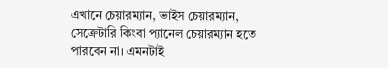এখানে চেয়ারম্যান, ভাইস চেয়ারম্যান, সেক্রেটারি কিংবা প্যানেল চেয়ারম্যান হতে পারবেন না। এমনটাই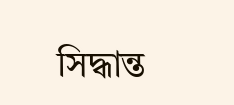সিদ্ধান্ত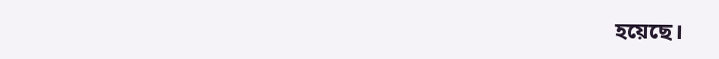হয়েছে।